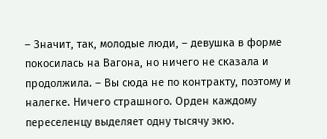– Значит, так, молодые люди, – девушка в форме покосилась на Вагона, но ничего не сказала и продолжила. – Вы сюда не по контракту, поэтому и налегке. Ничего страшного. Орден каждому переселенцу выделяет одну тысячу экю.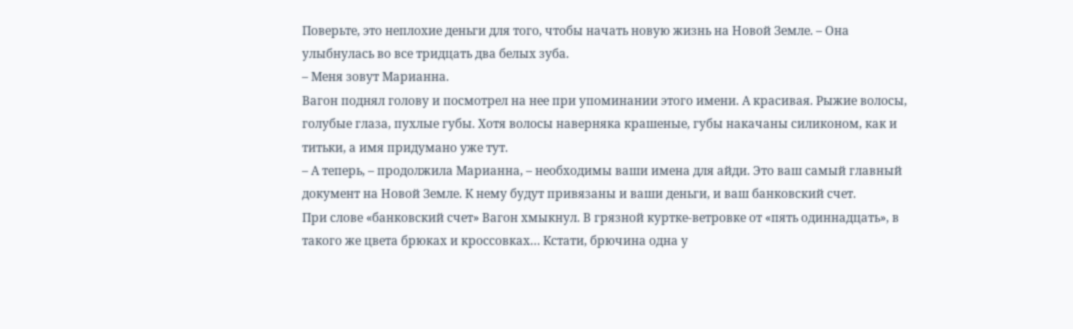Поверьте, это неплохие деньги для того, чтобы начать новую жизнь на Новой Земле. – Она улыбнулась во все тридцать два белых зуба.
– Меня зовут Марианна.
Вагон поднял голову и посмотрел на нее при упоминании этого имени. А красивая. Рыжие волосы, голубые глаза, пухлые губы. Хотя волосы наверняка крашеные, губы накачаны силиконом, как и титьки, а имя придумано уже тут.
– А теперь, – продолжила Марианна, – необходимы ваши имена для айди. Это ваш самый главный документ на Новой Земле. К нему будут привязаны и ваши деньги, и ваш банковский счет.
При слове «банковский счет» Вагон хмыкнул. В грязной куртке-ветровке от «пять одиннадцать», в такого же цвета брюках и кроссовках… Кстати, брючина одна у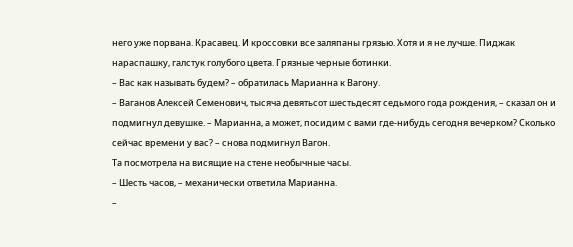него уже порвана. Красавец. И кроссовки все заляпаны грязью. Хотя и я не лучше. Пиджак нараспашку, галстук голубого цвета. Грязные черные ботинки.
– Вас как называть будем? – обратилась Марианна к Вагону.
– Ваганов Алексей Семенович, тысяча девятьсот шестьдесят седьмого года рождения, – сказал он и подмигнул девушке. – Марианна, а может, посидим с вами где-нибудь сегодня вечерком? Сколько сейчас времени у вас? – снова подмигнул Вагон.
Та посмотрела на висящие на стене необычные часы.
– Шесть часов, – механически ответила Марианна.
–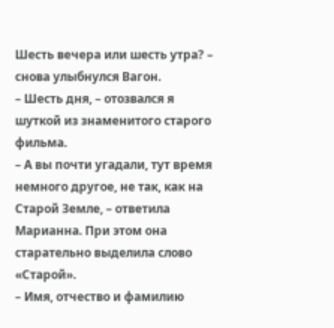Шесть вечера или шесть утра? – снова улыбнулся Вагон.
– Шесть дня, – отозвался я шуткой из знаменитого старого фильма.
– А вы почти угадали, тут время немного другое, не так, как на Старой Земле, – ответила Марианна. При этом она старательно выделила слово «Старой».
– Имя, отчество и фамилию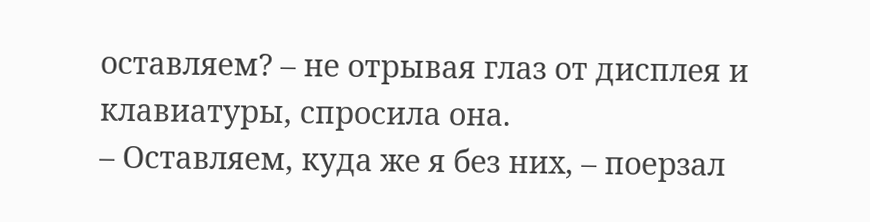оставляем? – не отрывая глаз от дисплея и клавиатуры, спросила она.
– Оставляем, куда же я без них, – поерзал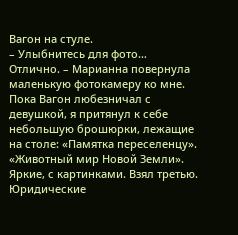Вагон на стуле.
– Улыбнитесь для фото… Отлично. – Марианна повернула маленькую фотокамеру ко мне.
Пока Вагон любезничал с девушкой, я притянул к себе небольшую брошюрки, лежащие на столе: «Памятка переселенцу». «Животный мир Новой Земли». Яркие, с картинками. Взял третью. Юридические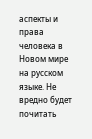аспекты и права человека в Новом мире на русском языке. Не вредно будет почитать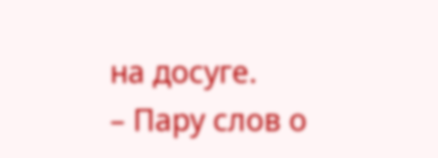на досуге.
– Пару слов о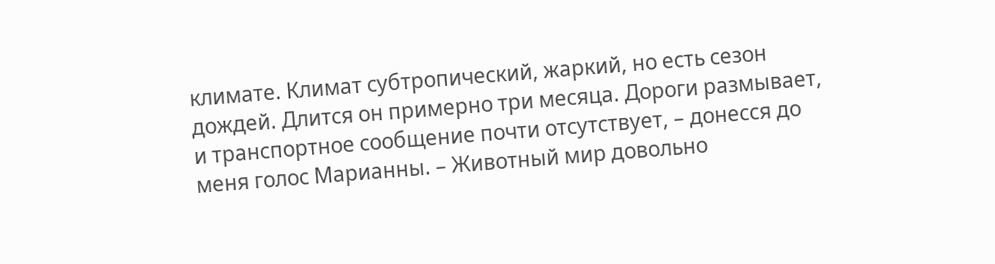климате. Климат субтропический, жаркий, но есть сезон дождей. Длится он примерно три месяца. Дороги размывает, и транспортное сообщение почти отсутствует, – донесся до меня голос Марианны. – Животный мир довольно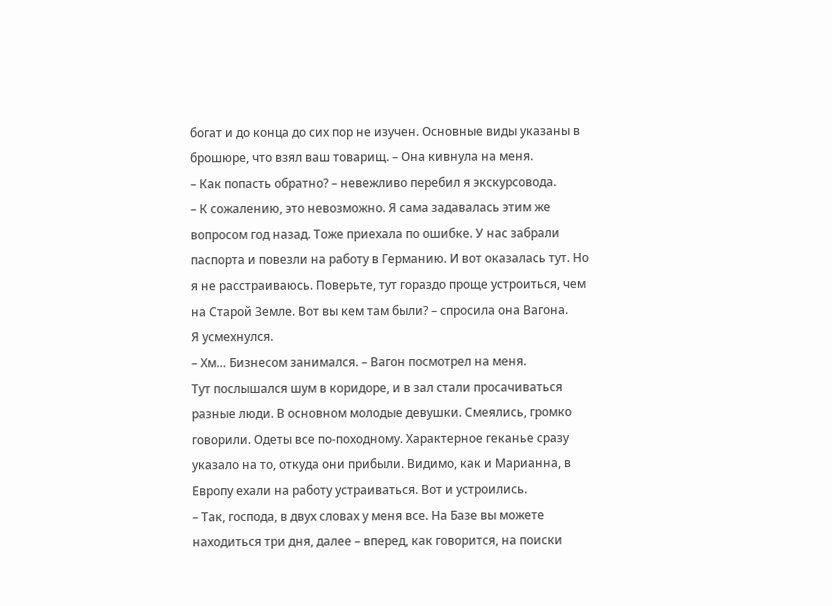богат и до конца до сих пор не изучен. Основные виды указаны в брошюре, что взял ваш товарищ. – Она кивнула на меня.
– Как попасть обратно? – невежливо перебил я экскурсовода.
– К сожалению, это невозможно. Я сама задавалась этим же вопросом год назад. Тоже приехала по ошибке. У нас забрали паспорта и повезли на работу в Германию. И вот оказалась тут. Но я не расстраиваюсь. Поверьте, тут гораздо проще устроиться, чем на Старой Земле. Вот вы кем там были? – спросила она Вагона.
Я усмехнулся.
– Хм… Бизнесом занимался. – Вагон посмотрел на меня.
Тут послышался шум в коридоре, и в зал стали просачиваться разные люди. В основном молодые девушки. Смеялись, громко говорили. Одеты все по-походному. Характерное геканье сразу указало на то, откуда они прибыли. Видимо, как и Марианна, в Европу ехали на работу устраиваться. Вот и устроились.
– Так, господа, в двух словах у меня все. На Базе вы можете находиться три дня, далее – вперед, как говорится, на поиски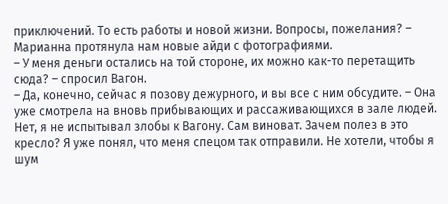приключений. То есть работы и новой жизни. Вопросы, пожелания? – Марианна протянула нам новые айди с фотографиями.
– У меня деньги остались на той стороне, их можно как-то перетащить сюда? – спросил Вагон.
– Да, конечно, сейчас я позову дежурного, и вы все с ним обсудите. – Она уже смотрела на вновь прибывающих и рассаживающихся в зале людей.
Нет, я не испытывал злобы к Вагону. Сам виноват. Зачем полез в это кресло? Я уже понял, что меня спецом так отправили. Не хотели, чтобы я шум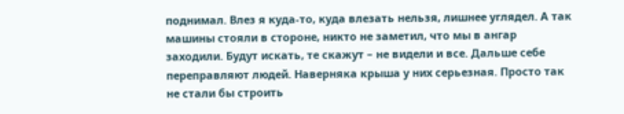поднимал. Влез я куда-то, куда влезать нельзя, лишнее углядел. А так машины стояли в стороне, никто не заметил, что мы в ангар заходили. Будут искать, те скажут – не видели и все. Дальше себе переправляют людей. Наверняка крыша у них серьезная. Просто так не стали бы строить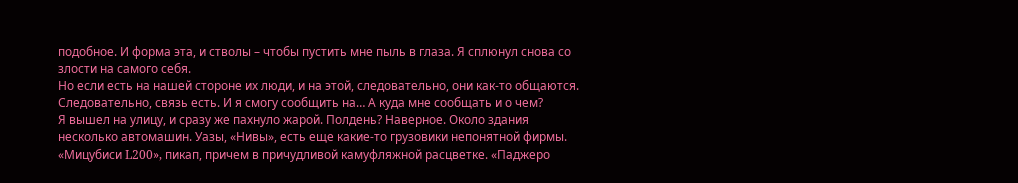подобное. И форма эта, и стволы – чтобы пустить мне пыль в глаза. Я сплюнул снова со злости на самого себя.
Но если есть на нашей стороне их люди, и на этой, следовательно, они как-то общаются. Следовательно, связь есть. И я смогу сообщить на… А куда мне сообщать и о чем?
Я вышел на улицу, и сразу же пахнуло жарой. Полдень? Наверное. Около здания несколько автомашин. Уазы, «Нивы», есть еще какие-то грузовики непонятной фирмы. «Мицубиси L200», пикап, причем в причудливой камуфляжной расцветке. «Паджеро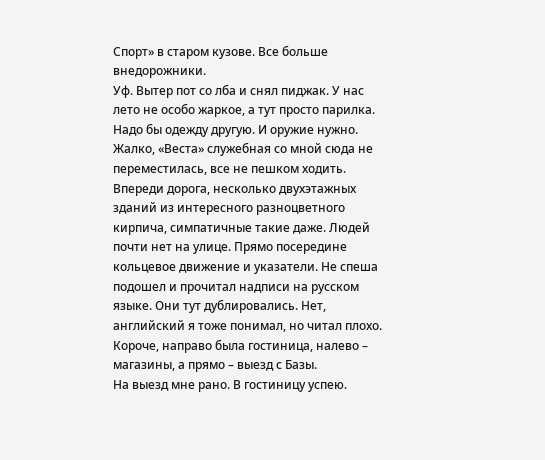Спорт» в старом кузове. Все больше внедорожники.
Уф. Вытер пот со лба и снял пиджак. У нас лето не особо жаркое, а тут просто парилка. Надо бы одежду другую. И оружие нужно. Жалко, «Веста» служебная со мной сюда не переместилась, все не пешком ходить.
Впереди дорога, несколько двухэтажных зданий из интересного разноцветного кирпича, симпатичные такие даже. Людей почти нет на улице. Прямо посередине кольцевое движение и указатели. Не спеша подошел и прочитал надписи на русском языке. Они тут дублировались. Нет, английский я тоже понимал, но читал плохо. Короче, направо была гостиница, налево – магазины, а прямо – выезд с Базы.
На выезд мне рано. В гостиницу успею.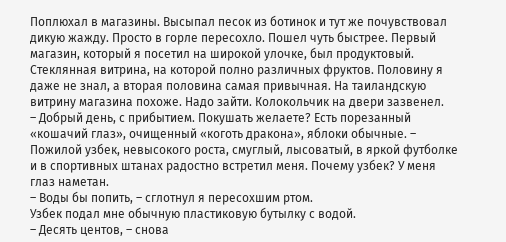Поплюхал в магазины. Высыпал песок из ботинок и тут же почувствовал дикую жажду. Просто в горле пересохло. Пошел чуть быстрее. Первый магазин, который я посетил на широкой улочке, был продуктовый. Стеклянная витрина, на которой полно различных фруктов. Половину я даже не знал, а вторая половина самая привычная. На таиландскую витрину магазина похоже. Надо зайти. Колокольчик на двери зазвенел.
– Добрый день, с прибытием. Покушать желаете? Есть порезанный «кошачий глаз», очищенный «коготь дракона», яблоки обычные. – Пожилой узбек, невысокого роста, смуглый, лысоватый, в яркой футболке и в спортивных штанах радостно встретил меня. Почему узбек? У меня глаз наметан.
– Воды бы попить, – сглотнул я пересохшим ртом.
Узбек подал мне обычную пластиковую бутылку с водой.
– Десять центов, – снова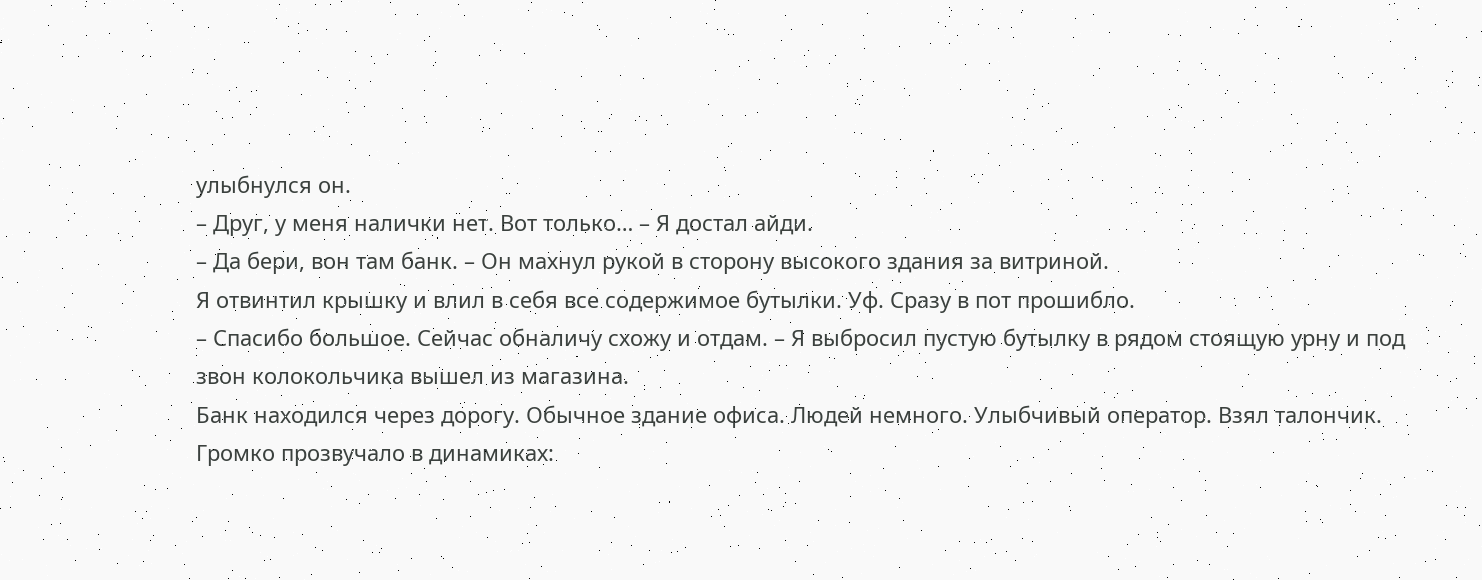улыбнулся он.
– Друг, у меня налички нет. Вот только… – Я достал айди.
– Да бери, вон там банк. – Он махнул рукой в сторону высокого здания за витриной.
Я отвинтил крышку и влил в себя все содержимое бутылки. Уф. Сразу в пот прошибло.
– Спасибо большое. Сейчас обналичу схожу и отдам. – Я выбросил пустую бутылку в рядом стоящую урну и под звон колокольчика вышел из магазина.
Банк находился через дорогу. Обычное здание офиса. Людей немного. Улыбчивый оператор. Взял талончик. Громко прозвучало в динамиках: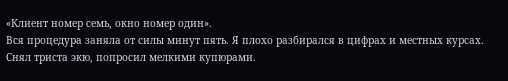«Клиент номер семь, окно номер один».
Вся процедура заняла от силы минут пять. Я плохо разбирался в цифрах и местных курсах. Снял триста экю, попросил мелкими купюрами.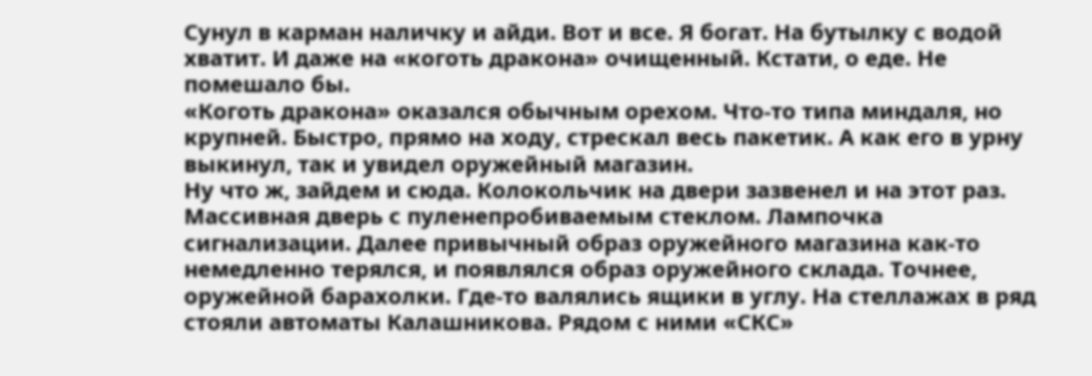Сунул в карман наличку и айди. Вот и все. Я богат. На бутылку с водой хватит. И даже на «коготь дракона» очищенный. Кстати, о еде. Не помешало бы.
«Коготь дракона» оказался обычным орехом. Что-то типа миндаля, но крупней. Быстро, прямо на ходу, стрескал весь пакетик. А как его в урну выкинул, так и увидел оружейный магазин.
Ну что ж, зайдем и сюда. Колокольчик на двери зазвенел и на этот раз. Массивная дверь с пуленепробиваемым стеклом. Лампочка сигнализации. Далее привычный образ оружейного магазина как-то немедленно терялся, и появлялся образ оружейного склада. Точнее, оружейной барахолки. Где-то валялись ящики в углу. На стеллажах в ряд стояли автоматы Калашникова. Рядом с ними «СКС»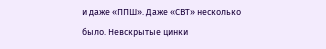и даже «ППШ». Даже «СВТ» несколько было. Невскрытые цинки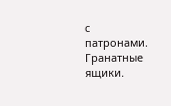с патронами. Гранатные ящики.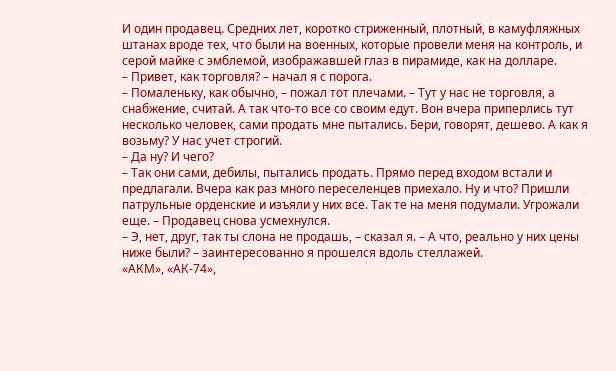И один продавец. Средних лет, коротко стриженный, плотный, в камуфляжных штанах вроде тех, что были на военных, которые провели меня на контроль, и серой майке с эмблемой, изображавшей глаз в пирамиде, как на долларе.
– Привет, как торговля? – начал я с порога.
– Помаленьку, как обычно, – пожал тот плечами. – Тут у нас не торговля, а снабжение, считай. А так что-то все со своим едут. Вон вчера приперлись тут несколько человек, сами продать мне пытались. Бери, говорят, дешево. А как я возьму? У нас учет строгий.
– Да ну? И чего?
– Так они сами, дебилы, пытались продать. Прямо перед входом встали и предлагали. Вчера как раз много переселенцев приехало. Ну и что? Пришли патрульные орденские и изъяли у них все. Так те на меня подумали. Угрожали еще. – Продавец снова усмехнулся.
– Э, нет, друг, так ты слона не продашь, – сказал я. – А что, реально у них цены ниже были? – заинтересованно я прошелся вдоль стеллажей.
«АКМ», «АК-74»,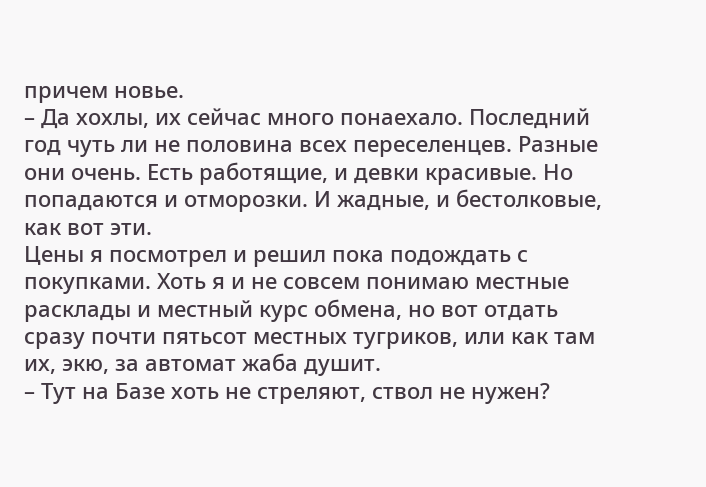причем новье.
– Да хохлы, их сейчас много понаехало. Последний год чуть ли не половина всех переселенцев. Разные они очень. Есть работящие, и девки красивые. Но попадаются и отморозки. И жадные, и бестолковые, как вот эти.
Цены я посмотрел и решил пока подождать с покупками. Хоть я и не совсем понимаю местные расклады и местный курс обмена, но вот отдать сразу почти пятьсот местных тугриков, или как там их, экю, за автомат жаба душит.
– Тут на Базе хоть не стреляют, ствол не нужен?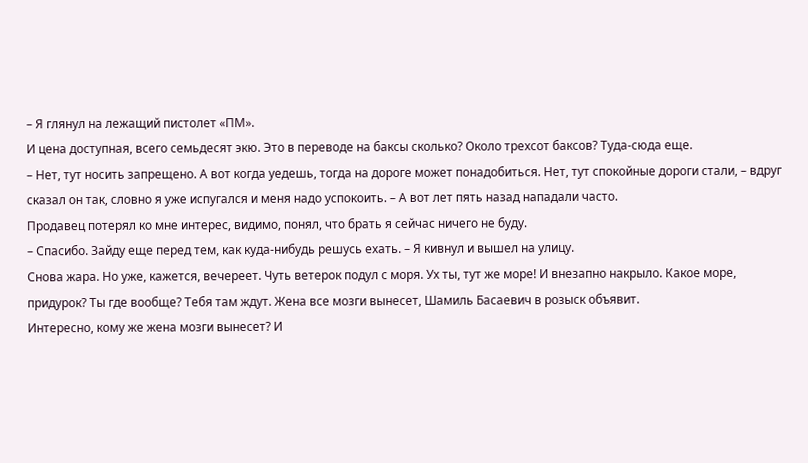– Я глянул на лежащий пистолет «ПМ».
И цена доступная, всего семьдесят экю. Это в переводе на баксы сколько? Около трехсот баксов? Туда-сюда еще.
– Нет, тут носить запрещено. А вот когда уедешь, тогда на дороге может понадобиться. Нет, тут спокойные дороги стали, – вдруг сказал он так, словно я уже испугался и меня надо успокоить. – А вот лет пять назад нападали часто.
Продавец потерял ко мне интерес, видимо, понял, что брать я сейчас ничего не буду.
– Спасибо. Зайду еще перед тем, как куда-нибудь решусь ехать. – Я кивнул и вышел на улицу.
Снова жара. Но уже, кажется, вечереет. Чуть ветерок подул с моря. Ух ты, тут же море! И внезапно накрыло. Какое море, придурок? Ты где вообще? Тебя там ждут. Жена все мозги вынесет, Шамиль Басаевич в розыск объявит.
Интересно, кому же жена мозги вынесет? И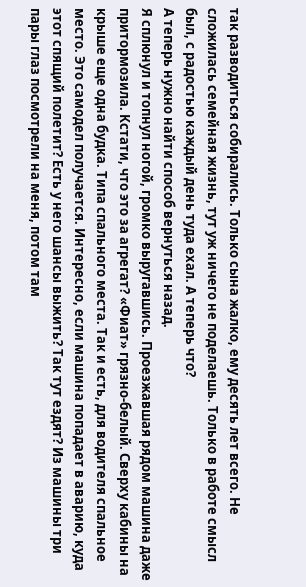так разводиться собирались. Только сына жалко, ему десять лет всего. Не сложилась семейная жизнь, тут уж ничего не поделаешь. Только в работе смысл был, с радостью каждый день туда ехал. А теперь что?
А теперь нужно найти способ вернуться назад.
Я сплюнул и топнул ногой, громко выругавшись. Проезжавшая рядом машина даже притормозила. Кстати, что это за агрегат? «Фиат» грязно-белый. Сверху кабины на крыше еще одна будка. Типа спального места. Так и есть, для водителя спальное место. Это самодел получается. Интересно, если машина попадает в аварию, куда этот спящий полетит? Есть у него шансы выжить? Так тут ездят? Из машины три пары глаз посмотрели на меня, потом там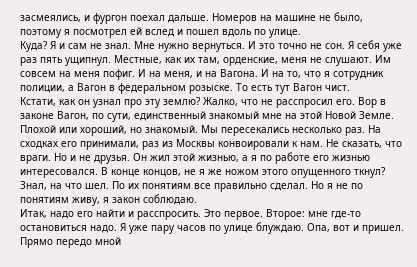засмеялись, и фургон поехал дальше. Номеров на машине не было, поэтому я посмотрел ей вслед и пошел вдоль по улице.
Куда? Я и сам не знал. Мне нужно вернуться. И это точно не сон. Я себя уже раз пять ущипнул. Местные, как их там, орденские, меня не слушают. Им совсем на меня пофиг. И на меня, и на Вагона. И на то, что я сотрудник полиции, а Вагон в федеральном розыске. То есть тут Вагон чист.
Кстати, как он узнал про эту землю? Жалко, что не расспросил его. Вор в законе Вагон, по сути, единственный знакомый мне на этой Новой Земле. Плохой или хороший, но знакомый. Мы пересекались несколько раз. На сходках его принимали, раз из Москвы конвоировали к нам. Не сказать, что враги. Но и не друзья. Он жил этой жизнью, а я по работе его жизнью интересовался. В конце концов, не я же ножом этого опущенного ткнул? Знал, на что шел. По их понятиям все правильно сделал. Но я не по понятиям живу, я закон соблюдаю.
Итак, надо его найти и расспросить. Это первое. Второе: мне где-то остановиться надо. Я уже пару часов по улице блуждаю. Опа, вот и пришел. Прямо передо мной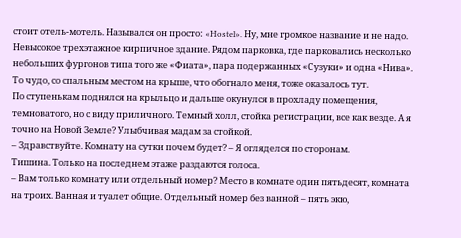стоит отель-мотель. Назывался он просто: «Hostel». Ну, мне громкое название и не надо. Невысокое трехэтажное кирпичное здание. Рядом парковка, где парковались несколько небольших фургонов типа того же «Фиата», пара подержанных «Сузуки» и одна «Нива». То чудо, со спальным местом на крыше, что обогнало меня, тоже оказалось тут.
По ступенькам поднялся на крыльцо и дальше окунулся в прохладу помещения, темноватого, но с виду приличного. Темный холл, стойка регистрации, все как везде. А я точно на Новой Земле? Улыбчивая мадам за стойкой.
– Здравствуйте. Комнату на сутки почем будет? – Я огляделся по сторонам.
Тишина. Только на последнем этаже раздаются голоса.
– Вам только комнату или отдельный номер? Место в комнате один пятьдесят, комната на троих. Ванная и туалет общие. Отдельный номер без ванной – пять экю,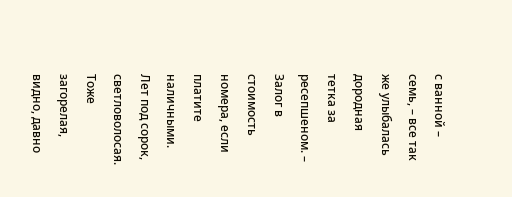с ванной – семь, – все так же улыбалась дородная тетка за ресепшеном. – Залог в стоимость номера, если платите наличными.
Лет под сорок, светловолосая. Тоже загорелая, видно, давно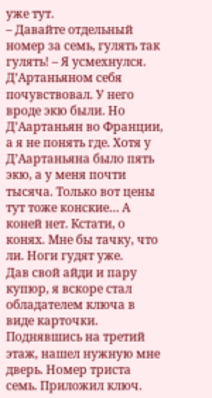уже тут.
– Давайте отдельный номер за семь, гулять так гулять! – Я усмехнулся.
Д’Артаньяном себя почувствовал. У него вроде экю были. Но Д’Аартаньян во Франции, а я не понять где. Хотя у Д’Аартаньяна было пять экю, а у меня почти тысяча. Только вот цены тут тоже конские… А коней нет. Кстати, о конях. Мне бы тачку, что ли. Ноги гудят уже.
Дав свой айди и пару купюр, я вскоре стал обладателем ключа в виде карточки. Поднявшись на третий этаж, нашел нужную мне дверь. Номер триста семь. Приложил ключ.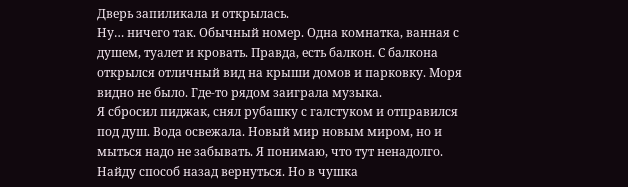Дверь запиликала и открылась.
Ну… ничего так. Обычный номер. Одна комнатка, ванная с душем, туалет и кровать. Правда, есть балкон. С балкона открылся отличный вид на крыши домов и парковку. Моря видно не было. Где-то рядом заиграла музыка.
Я сбросил пиджак, снял рубашку с галстуком и отправился под душ. Вода освежала. Новый мир новым миром, но и мыться надо не забывать. Я понимаю, что тут ненадолго. Найду способ назад вернуться. Но в чушка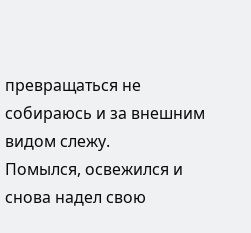превращаться не собираюсь и за внешним видом слежу.
Помылся, освежился и снова надел свою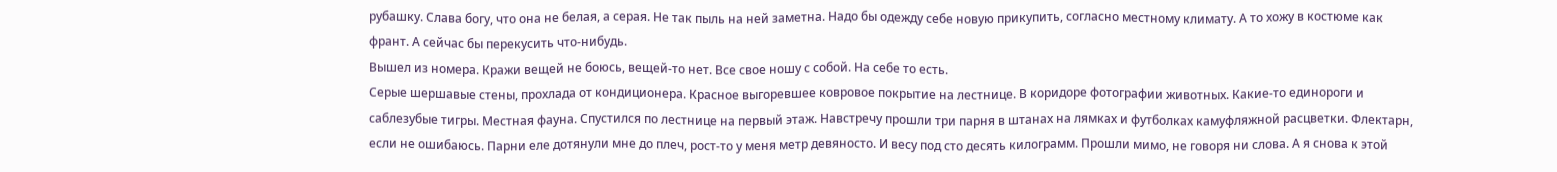рубашку. Слава богу, что она не белая, а серая. Не так пыль на ней заметна. Надо бы одежду себе новую прикупить, согласно местному климату. А то хожу в костюме как франт. А сейчас бы перекусить что-нибудь.
Вышел из номера. Кражи вещей не боюсь, вещей-то нет. Все свое ношу с собой. На себе то есть.
Серые шершавые стены, прохлада от кондиционера. Красное выгоревшее ковровое покрытие на лестнице. В коридоре фотографии животных. Какие-то единороги и саблезубые тигры. Местная фауна. Спустился по лестнице на первый этаж. Навстречу прошли три парня в штанах на лямках и футболках камуфляжной расцветки. Флектарн, если не ошибаюсь. Парни еле дотянули мне до плеч, рост-то у меня метр девяносто. И весу под сто десять килограмм. Прошли мимо, не говоря ни слова. А я снова к этой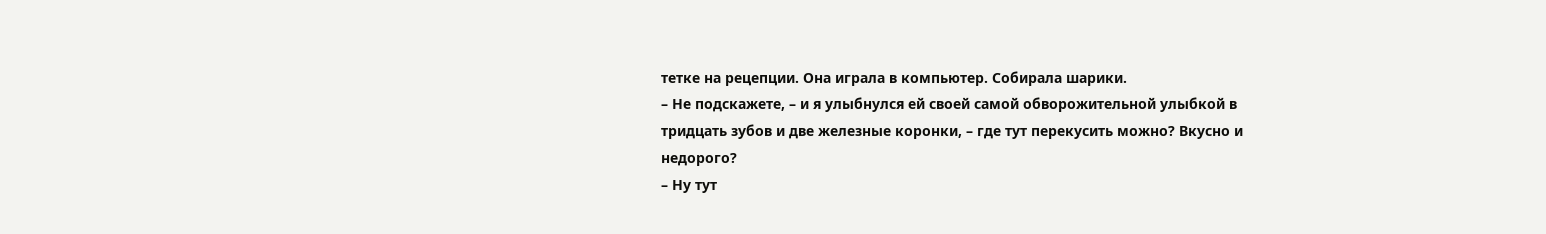тетке на рецепции. Она играла в компьютер. Собирала шарики.
– Не подскажете, – и я улыбнулся ей своей самой обворожительной улыбкой в тридцать зубов и две железные коронки, – где тут перекусить можно? Вкусно и недорого?
– Ну тут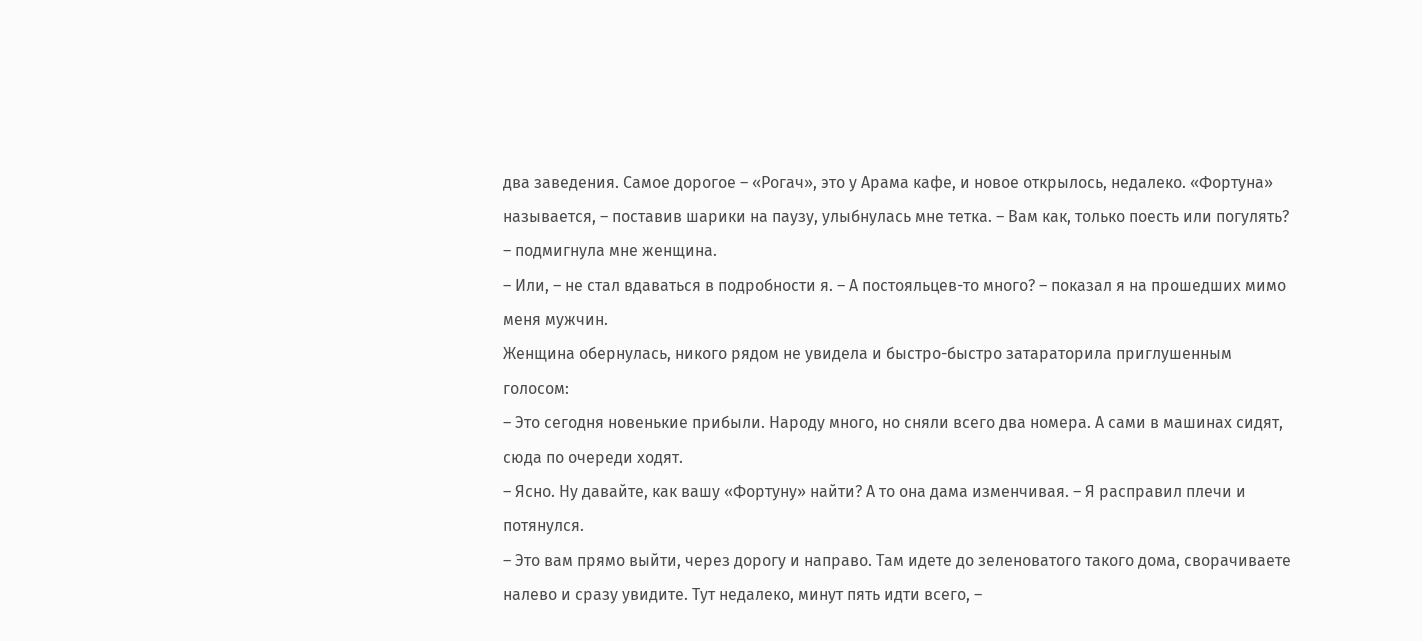два заведения. Самое дорогое – «Рогач», это у Арама кафе, и новое открылось, недалеко. «Фортуна» называется, – поставив шарики на паузу, улыбнулась мне тетка. – Вам как, только поесть или погулять? – подмигнула мне женщина.
– Или, – не стал вдаваться в подробности я. – А постояльцев-то много? – показал я на прошедших мимо меня мужчин.
Женщина обернулась, никого рядом не увидела и быстро-быстро затараторила приглушенным голосом:
– Это сегодня новенькие прибыли. Народу много, но сняли всего два номера. А сами в машинах сидят, сюда по очереди ходят.
– Ясно. Ну давайте, как вашу «Фортуну» найти? А то она дама изменчивая. – Я расправил плечи и потянулся.
– Это вам прямо выйти, через дорогу и направо. Там идете до зеленоватого такого дома, сворачиваете налево и сразу увидите. Тут недалеко, минут пять идти всего, –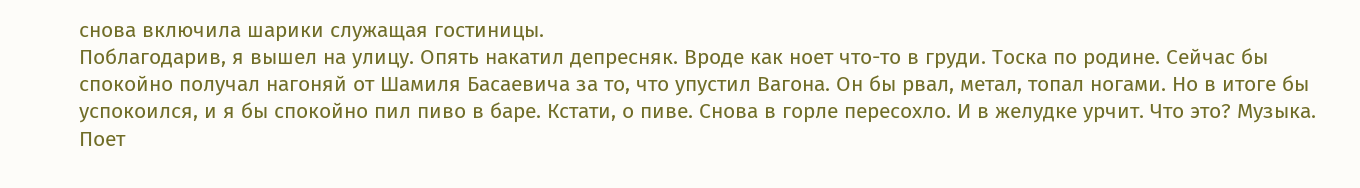снова включила шарики служащая гостиницы.
Поблагодарив, я вышел на улицу. Опять накатил депресняк. Вроде как ноет что-то в груди. Тоска по родине. Сейчас бы спокойно получал нагоняй от Шамиля Басаевича за то, что упустил Вагона. Он бы рвал, метал, топал ногами. Но в итоге бы успокоился, и я бы спокойно пил пиво в баре. Кстати, о пиве. Снова в горле пересохло. И в желудке урчит. Что это? Музыка. Поет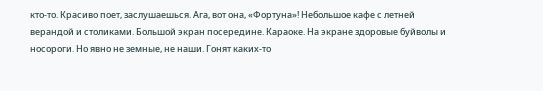кто-то. Красиво поет, заслушаешься. Ага, вот она, «Фортуна»! Небольшое кафе с летней верандой и столиками. Большой экран посередине. Караоке. На экране здоровые буйволы и носороги. Но явно не земные, не наши. Гонят каких-то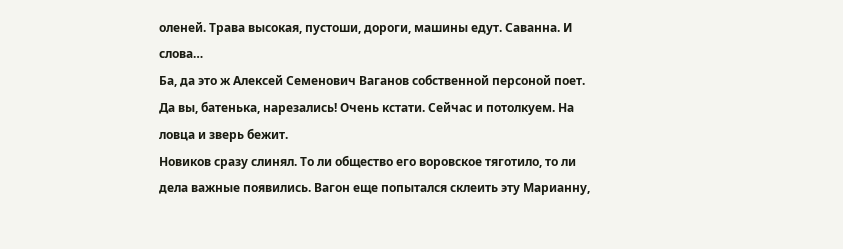оленей. Трава высокая, пустоши, дороги, машины едут. Саванна. И слова…
Ба, да это ж Алексей Семенович Ваганов собственной персоной поет. Да вы, батенька, нарезались! Очень кстати. Сейчас и потолкуем. На ловца и зверь бежит.
Новиков сразу слинял. То ли общество его воровское тяготило, то ли дела важные появились. Вагон еще попытался склеить эту Марианну,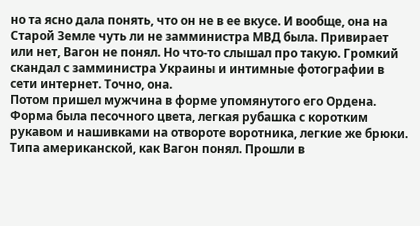но та ясно дала понять, что он не в ее вкусе. И вообще, она на Старой Земле чуть ли не замминистра МВД была. Привирает или нет, Вагон не понял. Но что-то слышал про такую. Громкий скандал с замминистра Украины и интимные фотографии в сети интернет. Точно, она.
Потом пришел мужчина в форме упомянутого его Ордена. Форма была песочного цвета, легкая рубашка с коротким рукавом и нашивками на отвороте воротника, легкие же брюки. Типа американской, как Вагон понял. Прошли в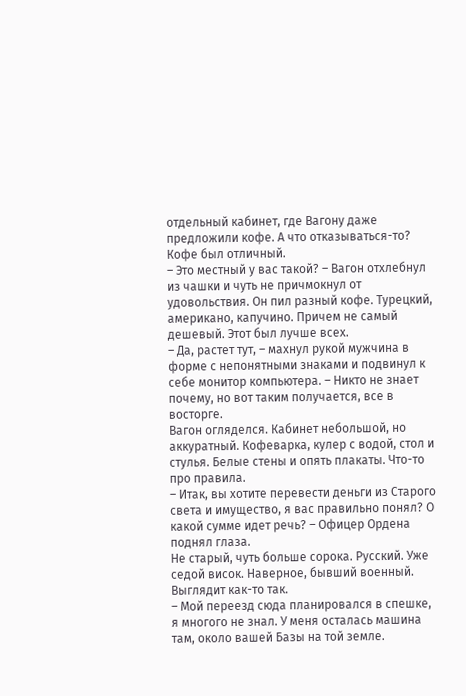отдельный кабинет, где Вагону даже предложили кофе. А что отказываться-то? Кофе был отличный.
– Это местный у вас такой? – Вагон отхлебнул из чашки и чуть не причмокнул от удовольствия. Он пил разный кофе. Турецкий, американо, капучино. Причем не самый дешевый. Этот был лучше всех.
– Да, растет тут, – махнул рукой мужчина в форме с непонятными знаками и подвинул к себе монитор компьютера. – Никто не знает почему, но вот таким получается, все в восторге.
Вагон огляделся. Кабинет небольшой, но аккуратный. Кофеварка, кулер с водой, стол и стулья. Белые стены и опять плакаты. Что-то про правила.
– Итак, вы хотите перевести деньги из Старого света и имущество, я вас правильно понял? О какой сумме идет речь? – Офицер Ордена поднял глаза.
Не старый, чуть больше сорока. Русский. Уже седой висок. Наверное, бывший военный. Выглядит как-то так.
– Мой переезд сюда планировался в спешке, я многого не знал. У меня осталась машина там, около вашей Базы на той земле.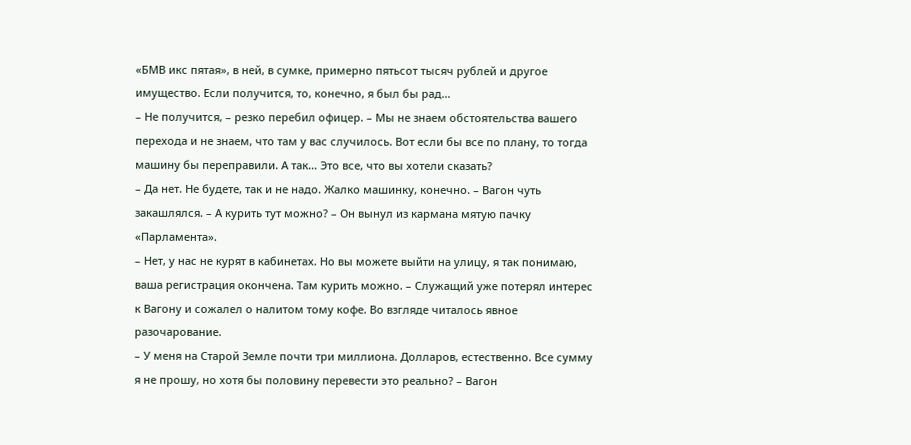«БМВ икс пятая», в ней, в сумке, примерно пятьсот тысяч рублей и другое имущество. Если получится, то, конечно, я был бы рад…
– Не получится, – резко перебил офицер. – Мы не знаем обстоятельства вашего перехода и не знаем, что там у вас случилось. Вот если бы все по плану, то тогда машину бы переправили. А так… Это все, что вы хотели сказать?
– Да нет. Не будете, так и не надо. Жалко машинку, конечно. – Вагон чуть закашлялся. – А курить тут можно? – Он вынул из кармана мятую пачку «Парламента».
– Нет, у нас не курят в кабинетах. Но вы можете выйти на улицу, я так понимаю, ваша регистрация окончена. Там курить можно. – Служащий уже потерял интерес к Вагону и сожалел о налитом тому кофе. Во взгляде читалось явное разочарование.
– У меня на Старой Земле почти три миллиона. Долларов, естественно. Все сумму я не прошу, но хотя бы половину перевести это реально? – Вагон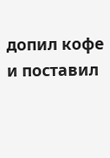допил кофе и поставил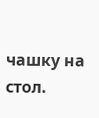чашку на стол.